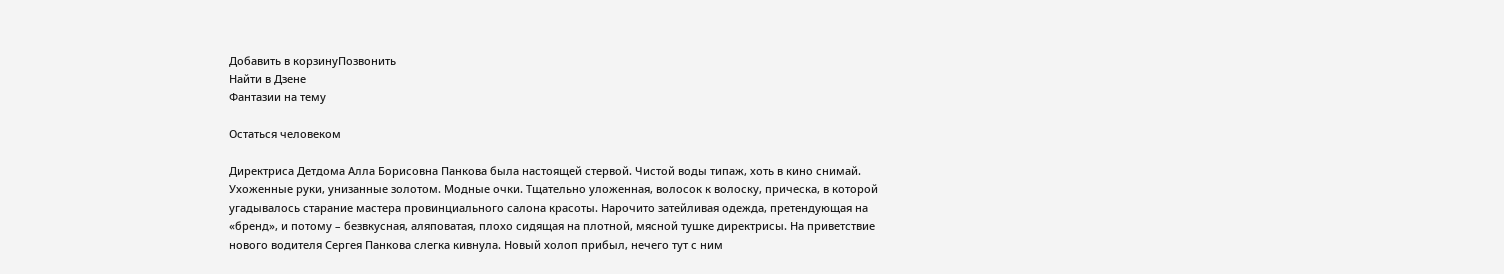Добавить в корзинуПозвонить
Найти в Дзене
Фантазии на тему

Остаться человеком

Директриса Детдома Алла Борисовна Панкова была настоящей стервой. Чистой воды типаж, хоть в кино снимай. Ухоженные руки, унизанные золотом. Модные очки. Тщательно уложенная, волосок к волоску, прическа, в которой угадывалось старание мастера провинциального салона красоты. Нарочито затейливая одежда, претендующая на «бренд», и потому – безвкусная, аляповатая, плохо сидящая на плотной, мясной тушке директрисы. На приветствие нового водителя Сергея Панкова слегка кивнула. Новый холоп прибыл, нечего тут с ним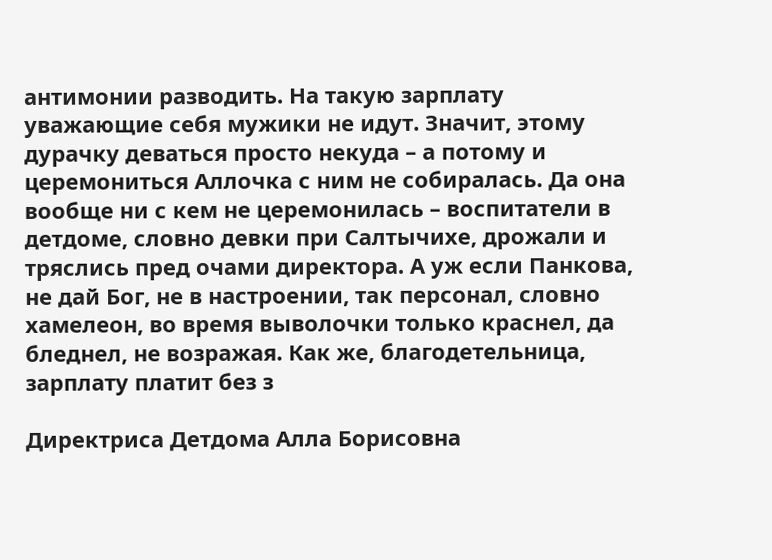антимонии разводить. На такую зарплату уважающие себя мужики не идут. Значит, этому дурачку деваться просто некуда – а потому и церемониться Аллочка с ним не собиралась. Да она вообще ни с кем не церемонилась – воспитатели в детдоме, словно девки при Салтычихе, дрожали и тряслись пред очами директора. А уж если Панкова, не дай Бог, не в настроении, так персонал, словно хамелеон, во время выволочки только краснел, да бледнел, не возражая. Как же, благодетельница, зарплату платит без з

Директриса Детдома Алла Борисовна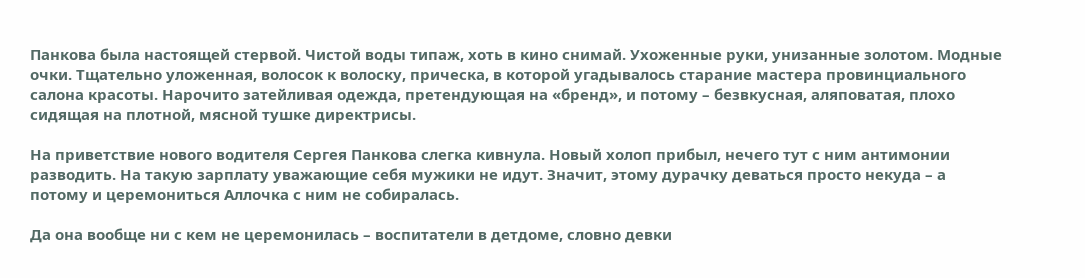Панкова была настоящей стервой. Чистой воды типаж, хоть в кино снимай. Ухоженные руки, унизанные золотом. Модные очки. Тщательно уложенная, волосок к волоску, прическа, в которой угадывалось старание мастера провинциального салона красоты. Нарочито затейливая одежда, претендующая на «бренд», и потому – безвкусная, аляповатая, плохо сидящая на плотной, мясной тушке директрисы.

На приветствие нового водителя Сергея Панкова слегка кивнула. Новый холоп прибыл, нечего тут с ним антимонии разводить. На такую зарплату уважающие себя мужики не идут. Значит, этому дурачку деваться просто некуда – а потому и церемониться Аллочка с ним не собиралась.

Да она вообще ни с кем не церемонилась – воспитатели в детдоме, словно девки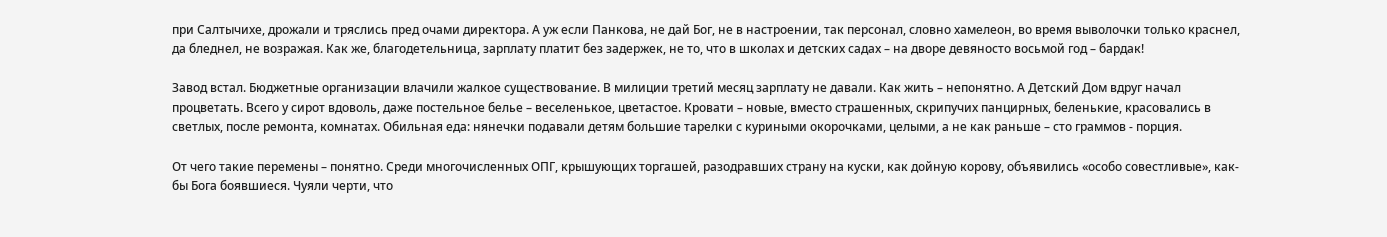при Салтычихе, дрожали и тряслись пред очами директора. А уж если Панкова, не дай Бог, не в настроении, так персонал, словно хамелеон, во время выволочки только краснел, да бледнел, не возражая. Как же, благодетельница, зарплату платит без задержек, не то, что в школах и детских садах – на дворе девяносто восьмой год – бардак!

Завод встал. Бюджетные организации влачили жалкое существование. В милиции третий месяц зарплату не давали. Как жить – непонятно. А Детский Дом вдруг начал процветать. Всего у сирот вдоволь, даже постельное белье – веселенькое, цветастое. Кровати – новые, вместо страшенных, скрипучих панцирных, беленькие, красовались в светлых, после ремонта, комнатах. Обильная еда: нянечки подавали детям большие тарелки с куриными окорочками, целыми, а не как раньше – сто граммов - порция.

От чего такие перемены – понятно. Среди многочисленных ОПГ, крышующих торгашей, разодравших страну на куски, как дойную корову, объявились «особо совестливые», как-бы Бога боявшиеся. Чуяли черти, что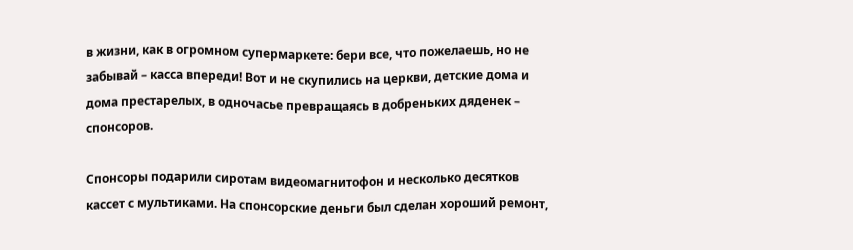в жизни, как в огромном супермаркете: бери все, что пожелаешь, но не забывай – касса впереди! Вот и не скупились на церкви, детские дома и дома престарелых, в одночасье превращаясь в добреньких дяденек – спонсоров.

Спонсоры подарили сиротам видеомагнитофон и несколько десятков кассет с мультиками. На спонсорские деньги был сделан хороший ремонт,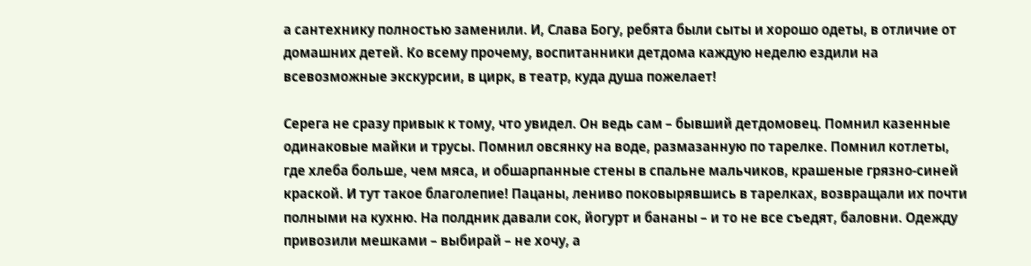а сантехнику полностью заменили. И, Слава Богу, ребята были сыты и хорошо одеты, в отличие от домашних детей. Ко всему прочему, воспитанники детдома каждую неделю ездили на всевозможные экскурсии, в цирк, в театр, куда душа пожелает!

Серега не сразу привык к тому, что увидел. Он ведь сам – бывший детдомовец. Помнил казенные одинаковые майки и трусы. Помнил овсянку на воде, размазанную по тарелке. Помнил котлеты, где хлеба больше, чем мяса, и обшарпанные стены в спальне мальчиков, крашеные грязно-синей краской. И тут такое благолепие! Пацаны, лениво поковырявшись в тарелках, возвращали их почти полными на кухню. На полдник давали сок, йогурт и бананы – и то не все съедят, баловни. Одежду привозили мешками – выбирай – не хочу, а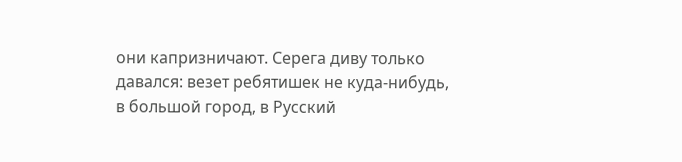они капризничают. Серега диву только давался: везет ребятишек не куда-нибудь, в большой город, в Русский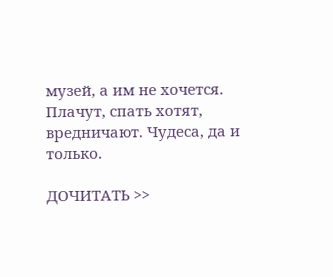музей, а им не хочется. Плачут, спать хотят, вредничают. Чудеса, да и только.

ДОЧИТАТЬ >>